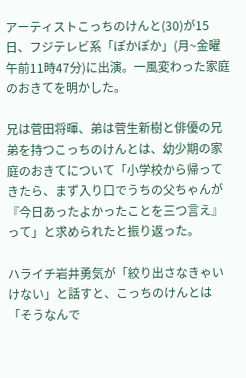アーティストこっちのけんと(30)が15日、フジテレビ系「ぽかぽか」(月~金曜午前11時47分)に出演。一風変わった家庭のおきてを明かした。

兄は菅田将暉、弟は菅生新樹と俳優の兄弟を持つこっちのけんとは、幼少期の家庭のおきてについて「小学校から帰ってきたら、まず入り口でうちの父ちゃんが『今日あったよかったことを三つ言え』って」と求められたと振り返った。

ハライチ岩井勇気が「絞り出さなきゃいけない」と話すと、こっちのけんとは「そうなんで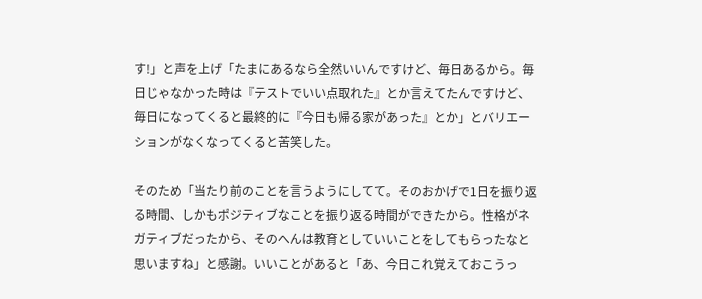す!」と声を上げ「たまにあるなら全然いいんですけど、毎日あるから。毎日じゃなかった時は『テストでいい点取れた』とか言えてたんですけど、毎日になってくると最終的に『今日も帰る家があった』とか」とバリエーションがなくなってくると苦笑した。

そのため「当たり前のことを言うようにしてて。そのおかげで1日を振り返る時間、しかもポジティブなことを振り返る時間ができたから。性格がネガティブだったから、そのへんは教育としていいことをしてもらったなと思いますね」と感謝。いいことがあると「あ、今日これ覚えておこうっ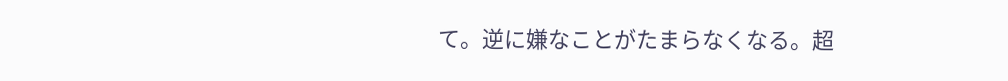て。逆に嫌なことがたまらなくなる。超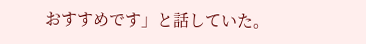おすすめです」と話していた。